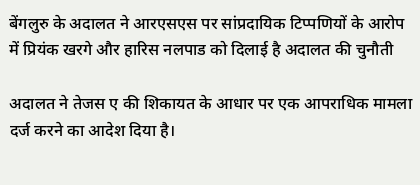बेंगलुरु के अदालत ने आरएसएस पर सांप्रदायिक टिप्पणियों के आरोप में प्रियंक खरगे और हारिस नलपाड को दिलाई है अदालत की चुनौती

अदालत ने तेजस ए की शिकायत के आधार पर एक आपराधिक मामला दर्ज करने का आदेश दिया है।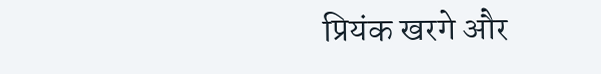प्रियंक खरगे और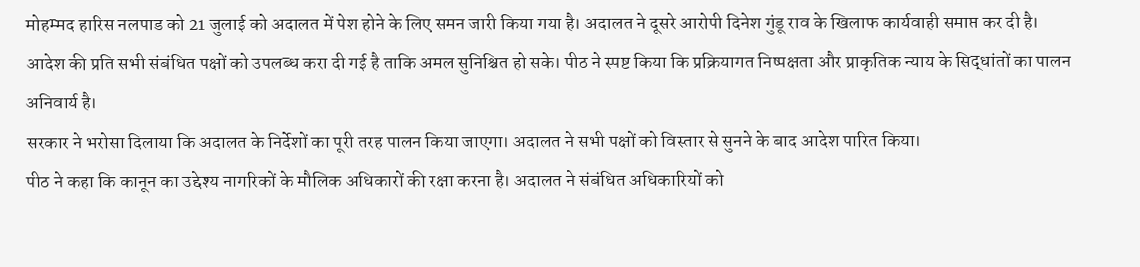मोहम्मद हारिस नलपाड को 21 जुलाई को अदालत में पेश होने के लिए समन जारी किया गया है। अदालत ने दूसरे आरोपी दिनेश गुंडू राव के खिलाफ कार्यवाही समाप्त कर दी है।
आदेश की प्रति सभी संबंधित पक्षों को उपलब्ध करा दी गई है ताकि अमल सुनिश्चित हो सके। पीठ ने स्पष्ट किया कि प्रक्रियागत निष्पक्षता और प्राकृतिक न्याय के सिद्धांतों का पालन अनिवार्य है।
सरकार ने भरोसा दिलाया कि अदालत के निर्देशों का पूरी तरह पालन किया जाएगा। अदालत ने सभी पक्षों को विस्तार से सुनने के बाद आदेश पारित किया।
पीठ ने कहा कि कानून का उद्देश्य नागरिकों के मौलिक अधिकारों की रक्षा करना है। अदालत ने संबंधित अधिकारियों को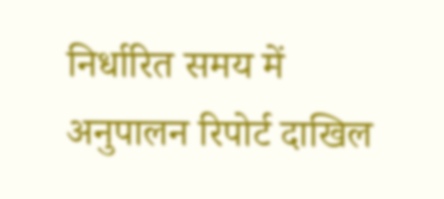निर्धारित समय में अनुपालन रिपोर्ट दाखिल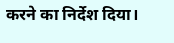करने का निर्देश दिया।